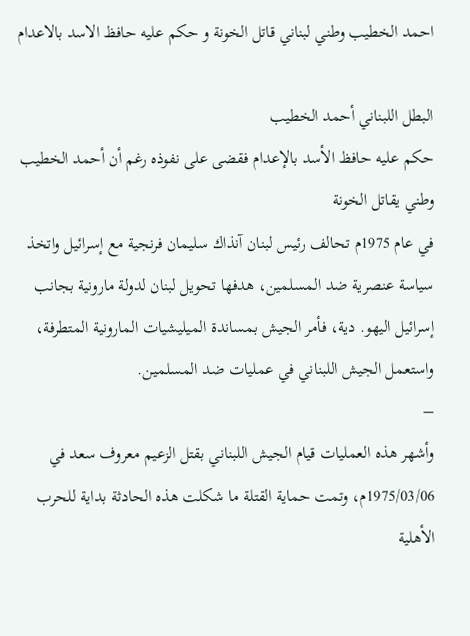احمد الخطيب وطني لبناني قاتل الخونة و حكم عليه حافظ الاسد بالاعدام

البطل اللبناني أحمد الخطيب
حكم عليه حافظ الأسد بالإعدام فقضى على نفوذه رغم أن أحمد الخطيب وطني يقاتل الخونة
في عام 1975م تحالف رئيس لبنان آنذاك سليمان فرنجية مع إسرائيل واتخذ سياسة عنصرية ضد المسلمين، هدفها تحويل لبنان لدولة مارونية بجانب إسرائيل اليهو. دية، فأمر الجيش بمساندة الميليشيات المارونية المتطرفة، واستعمل الجيش اللبناني في عمليات ضد المسلمين.
–
وأشهر هذه العمليات قيام الجيش اللبناني بقتل الزعيم معروف سعد في 1975/03/06م، وتمت حماية القتلة ما شكلت هذه الحادثة بداية للحرب الأهلية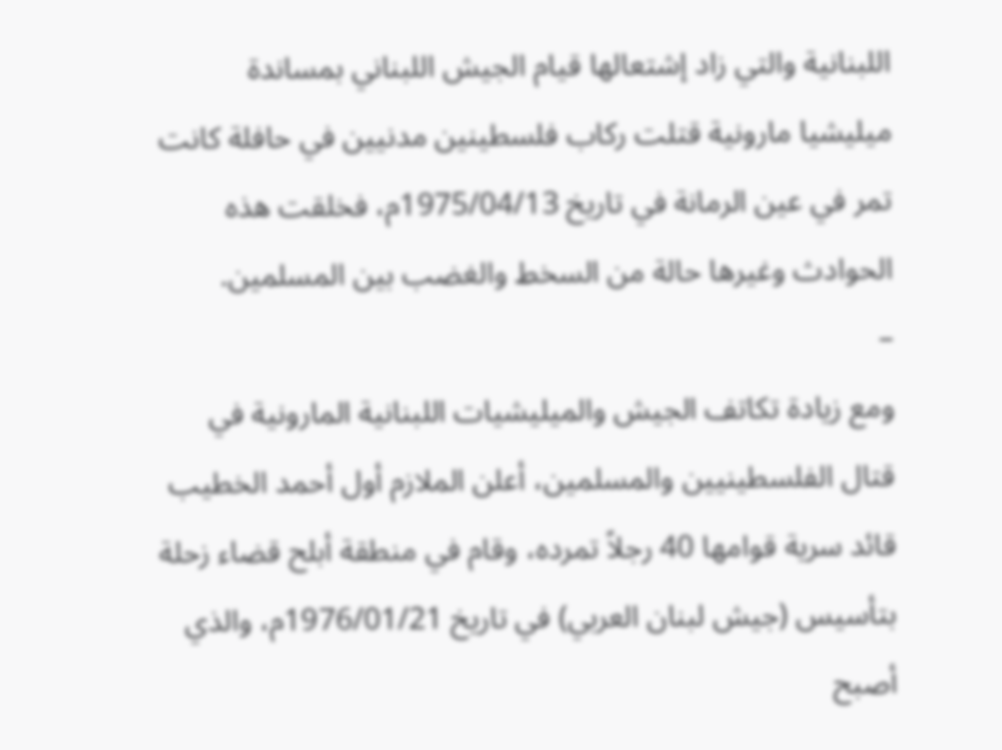اللبنانية والتي زاد إشتعالها قيام الجيش اللبناني بمساندة ميليشيا مارونية قتلت ركاب فلسطينين مدنيين في حافلة كانت تمر في عين الرمانة في تاريخ 1975/04/13م، فخلقت هذه الحوادث وغيرها حالة من السخط والغضب بين المسلمين.
–
ومع زيادة تكاتف الجيش والميليشيات اللبنانية المارونية في قتال الفلسطينيين والمسلمين، أعلن الملازم أول أحمد الخطيب قائد سرية قوامها 40 رجلاً تمرده، وقام في منطقة أبلح قضاء زحلة بتأسيس (جيش لبنان العربي) في تاريخ 1976/01/21م، والذي أصبح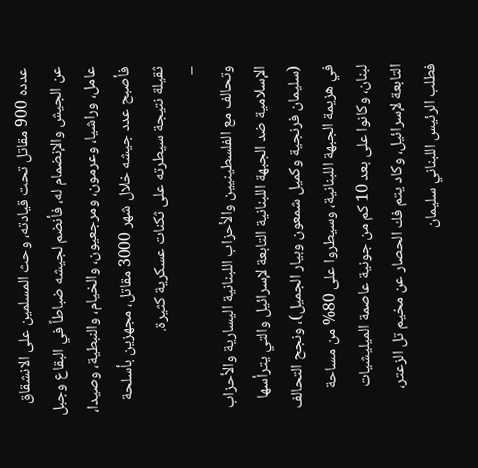عدده 900 مقاتل تحت قيادته، وحث المسلمين على الانشقاق عن الجيش والإنضمام له، فأنضم لجيشه ضباطاً في البقاع وجبل عامل، وراشيا، وعرمون، ومرجعيون، والخيام، والنبطية، وصيدا، فأصبح عدد جيشه خلال شهر 3000 مقاتل، مجهزين بأسلحة ثقيلة نتيجة سيطرته على ثكنات عسكرية كثيرة.
–
وتحالف مع الفلسطينيين والأحزاب اللبنانية اليسارية والأحزاب الإسلامية ضد الجبهة اللبنانية التابعة لإسرائيل والتي يترأسها (سليمان فرنجية وكميل شمعون وبيار الجميل)، ونجح التحالف في هزيمة الجبهة اللبنانية، وسيطروا على 80% من مساحة لبنان، وكانوا على بعد 10 كم من جونية عاصمة الميليشيات التابعة لإسرائيل، وكاد يتم فك الحصار عن مخيم تل الزعتر، فطلب الرئيس اللبناني سليمان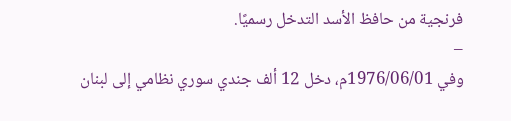فرنجية من حافظ الأسد التدخل رسميًا.
–
وفي 1976/06/01م، دخل 12 ألف جندي سوري نظامي إلى لبنان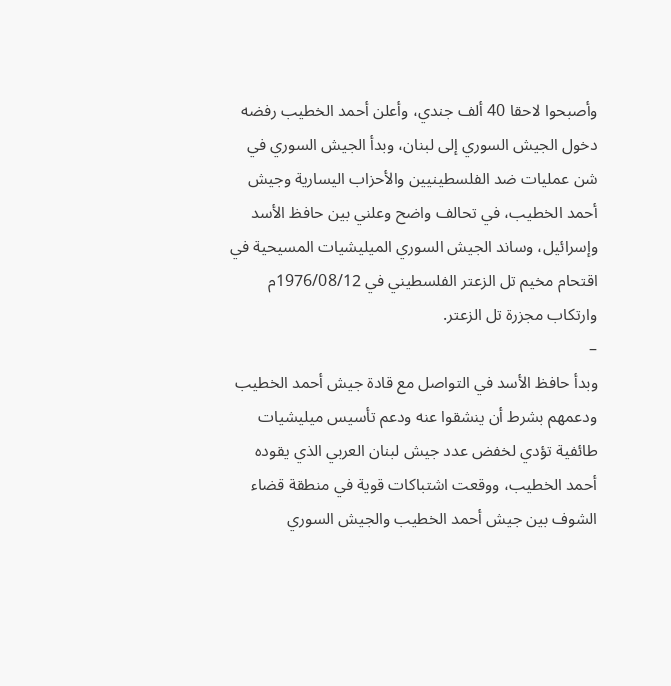وأصبحوا لاحقا 40 ألف جندي، وأعلن أحمد الخطيب رفضه دخول الجيش السوري إلى لبنان، وبدأ الجيش السوري في شن عمليات ضد الفلسطينيين والأحزاب اليسارية وجيش أحمد الخطيب، في تحالف واضح وعلني بين حافظ الأسد وإسرائيل، وساند الجيش السوري الميليشيات المسيحية في اقتحام مخيم تل الزعتر الفلسطيني في 1976/08/12م وارتكاب مجزرة تل الزعتر.
–
وبدأ حافظ الأسد في التواصل مع قادة جيش أحمد الخطيب ودعمهم بشرط أن ينشقوا عنه ودعم تأسيس ميليشيات طائفية تؤدي لخفض عدد جيش لبنان العربي الذي يقوده أحمد الخطيب، ووقعت اشتباكات قوية في منطقة قضاء الشوف بين جيش أحمد الخطيب والجيش السوري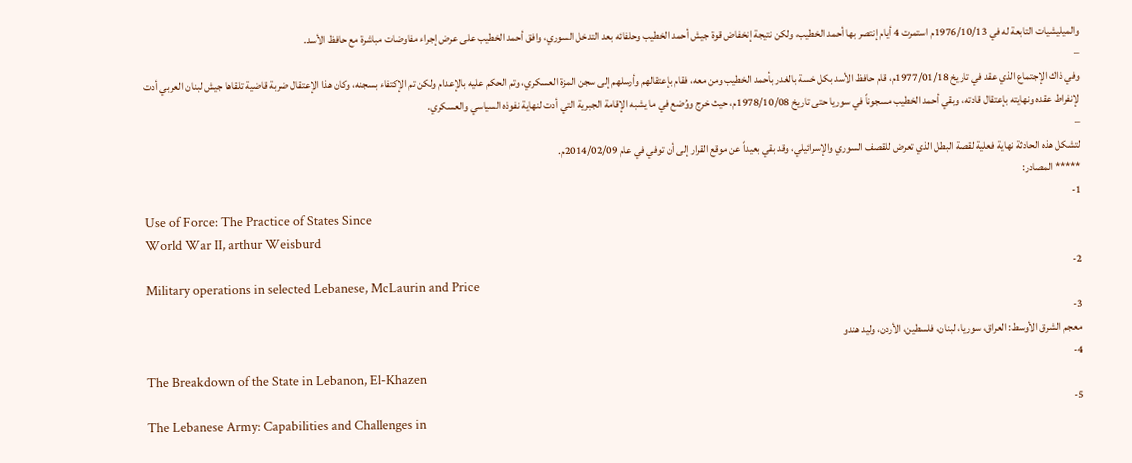والميليشيات التابعة له في 1976/10/13م استمرت 4 أيام إنتصر بها أحمد الخطيب، ولكن نتيجة إنخفاض قوة جيش أحمد الخطيب وحلفائه بعد التدخل السوري، وافق أحمد الخطيب على عرض إجراء مفاوضات مباشرة مع حافظ الأسد.
–
وفي ذاك الإجتماع الذي عقد في تاريخ 1977/01/18م، قام حافظ الأسد بكل خسة بالغدر بأحمد الخطيب ومن معه، فقام بإعتقالهم وأرسلهم إلى سجن المزة العسكري، وتم الحكم عليه بالإعدام ولكن تم الإكتفاء بسجنه، وكان هذا الإعتقال ضربة قاضية تلقاها جيش لبنان العربي أدت لإنفراط عقده ونهايته بإعتقال قادته، وبقي أحمد الخطيب مسجوناً في سوريا حتى تاريخ 1978/10/08م، حيث خرج ووُضع في ما يشبه الإقامة الجبرية التي أدت لنهاية نفوذه السياسي والعسكري.
–
لتشكل هذه الحادثة نهاية فعلية لقصة البطل الذي تعرض للقصف السوري والإسرائيلي، وقد بقي بعيداً عن موقع القرار إلى أن توفي في عام 2014/02/09م.
***** المصادر:
1-
Use of Force: The Practice of States Since
World War II, arthur Weisburd
2-
Military operations in selected Lebanese, McLaurin and Price
3-
معجم الشرق الأوسط: العراق، سوريا، لبنان، فلسطين، الأردن، وليد هندو
4-
The Breakdown of the State in Lebanon, El-Khazen
5-
The Lebanese Army: Capabilities and Challenges in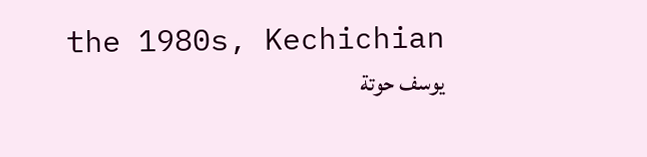the 1980s, Kechichian
يوسف حوتة